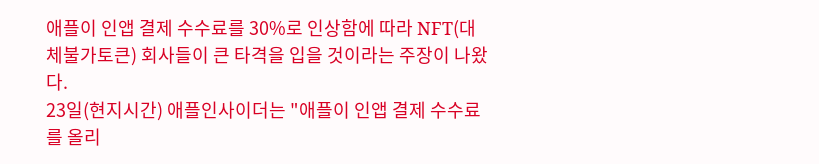애플이 인앱 결제 수수료를 30%로 인상함에 따라 NFT(대체불가토큰) 회사들이 큰 타격을 입을 것이라는 주장이 나왔다.
23일(현지시간) 애플인사이더는 "애플이 인앱 결제 수수료를 올리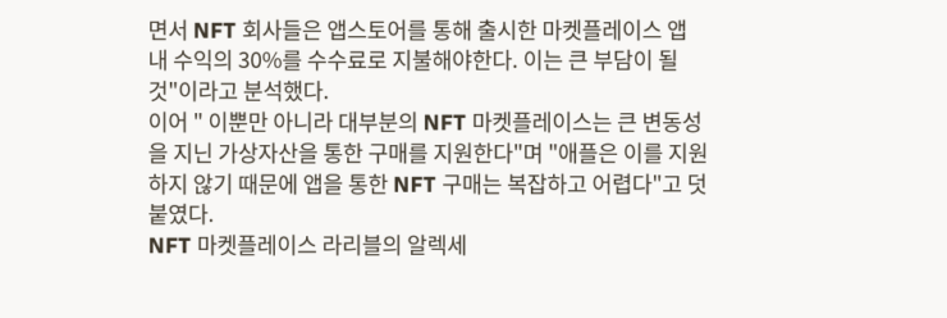면서 NFT 회사들은 앱스토어를 통해 출시한 마켓플레이스 앱 내 수익의 30%를 수수료로 지불해야한다. 이는 큰 부담이 될 것"이라고 분석했다.
이어 " 이뿐만 아니라 대부분의 NFT 마켓플레이스는 큰 변동성을 지닌 가상자산을 통한 구매를 지원한다"며 "애플은 이를 지원하지 않기 때문에 앱을 통한 NFT 구매는 복잡하고 어렵다"고 덧붙였다.
NFT 마켓플레이스 라리블의 알렉세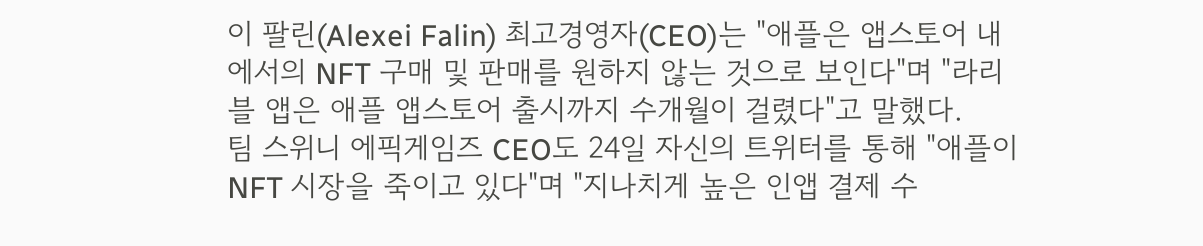이 팔린(Alexei Falin) 최고경영자(CEO)는 "애플은 앱스토어 내에서의 NFT 구매 및 판매를 원하지 않는 것으로 보인다"며 "라리블 앱은 애플 앱스토어 출시까지 수개월이 걸렸다"고 말했다.
팀 스위니 에픽게임즈 CEO도 24일 자신의 트위터를 통해 "애플이 NFT 시장을 죽이고 있다"며 "지나치게 높은 인앱 결제 수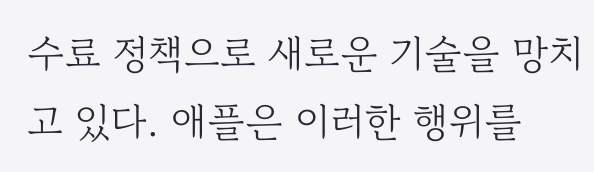수료 정책으로 새로운 기술을 망치고 있다. 애플은 이러한 행위를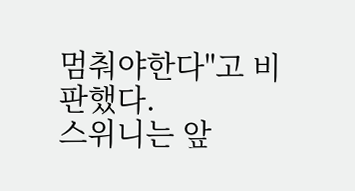멈춰야한다"고 비판했다.
스위니는 앞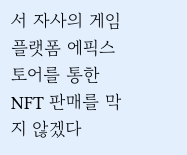서 자사의 게임 플랫폼 에픽스토어를 통한 NFT 판매를 막지 않겠다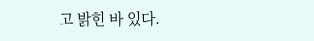고 밝힌 바 있다.